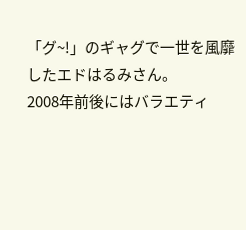「グ~!」のギャグで一世を風靡したエドはるみさん。
2008年前後にはバラエティ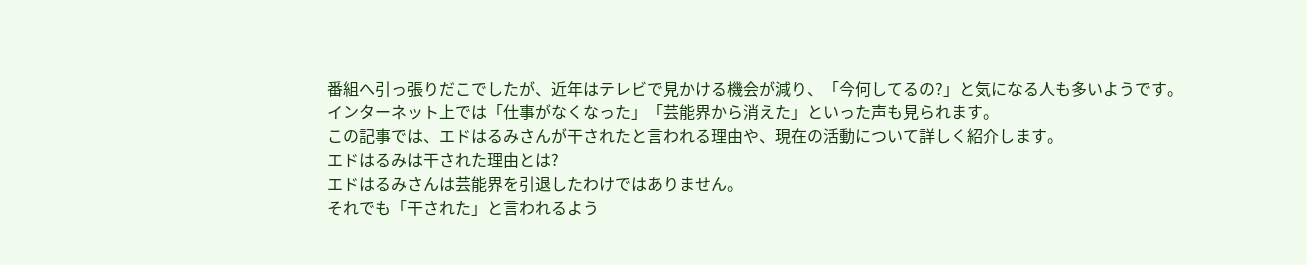番組へ引っ張りだこでしたが、近年はテレビで見かける機会が減り、「今何してるの?」と気になる人も多いようです。
インターネット上では「仕事がなくなった」「芸能界から消えた」といった声も見られます。
この記事では、エドはるみさんが干されたと言われる理由や、現在の活動について詳しく紹介します。
エドはるみは干された理由とは?
エドはるみさんは芸能界を引退したわけではありません。
それでも「干された」と言われるよう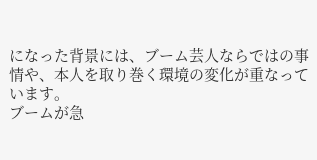になった背景には、ブーム芸人ならではの事情や、本人を取り巻く環境の変化が重なっています。
ブームが急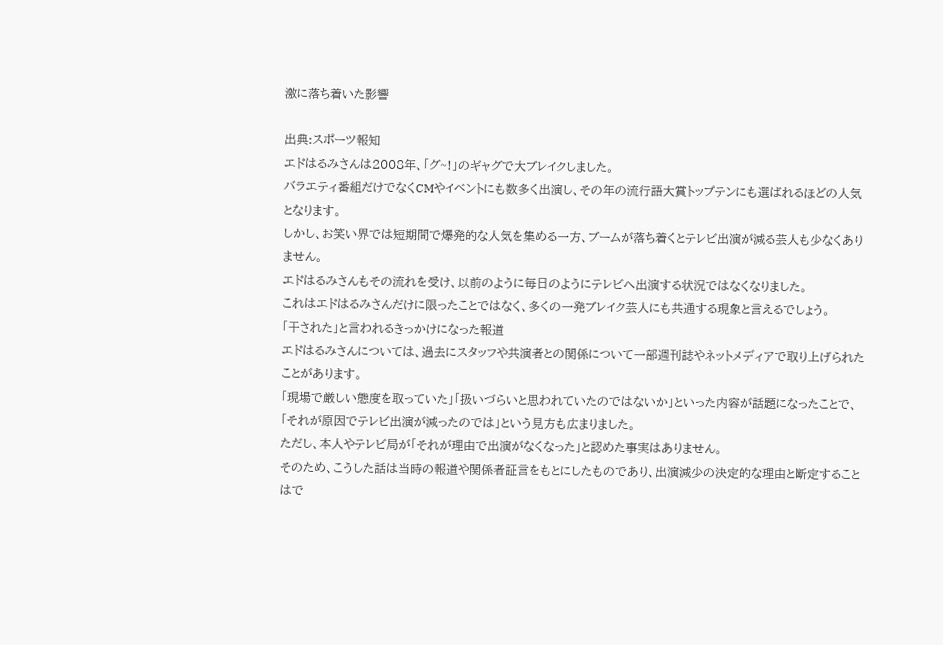激に落ち着いた影響

出典:スポーツ報知
エドはるみさんは2008年、「グ~!」のギャグで大ブレイクしました。
バラエティ番組だけでなくCMやイベントにも数多く出演し、その年の流行語大賞トップテンにも選ばれるほどの人気となります。
しかし、お笑い界では短期間で爆発的な人気を集める一方、ブームが落ち着くとテレビ出演が減る芸人も少なくありません。
エドはるみさんもその流れを受け、以前のように毎日のようにテレビへ出演する状況ではなくなりました。
これはエドはるみさんだけに限ったことではなく、多くの一発ブレイク芸人にも共通する現象と言えるでしょう。
「干された」と言われるきっかけになった報道
エドはるみさんについては、過去にスタッフや共演者との関係について一部週刊誌やネットメディアで取り上げられたことがあります。
「現場で厳しい態度を取っていた」「扱いづらいと思われていたのではないか」といった内容が話題になったことで、「それが原因でテレビ出演が減ったのでは」という見方も広まりました。
ただし、本人やテレビ局が「それが理由で出演がなくなった」と認めた事実はありません。
そのため、こうした話は当時の報道や関係者証言をもとにしたものであり、出演減少の決定的な理由と断定することはで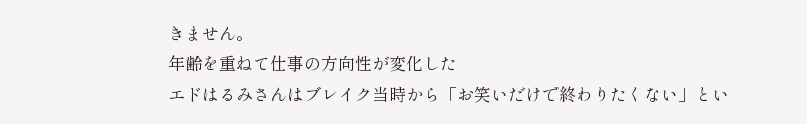きません。
年齢を重ねて仕事の方向性が変化した
エドはるみさんはブレイク当時から「お笑いだけで終わりたくない」とい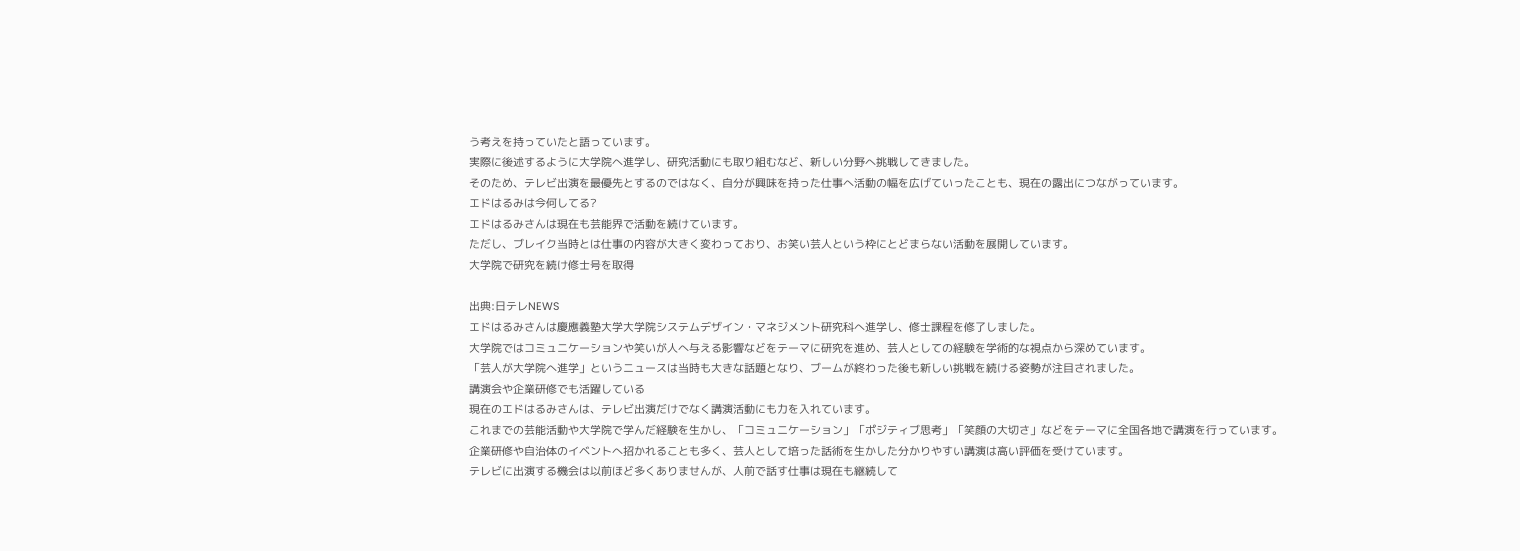う考えを持っていたと語っています。
実際に後述するように大学院へ進学し、研究活動にも取り組むなど、新しい分野へ挑戦してきました。
そのため、テレビ出演を最優先とするのではなく、自分が興味を持った仕事へ活動の幅を広げていったことも、現在の露出につながっています。
エドはるみは今何してる?
エドはるみさんは現在も芸能界で活動を続けています。
ただし、ブレイク当時とは仕事の内容が大きく変わっており、お笑い芸人という枠にとどまらない活動を展開しています。
大学院で研究を続け修士号を取得

出典:日テレNEWS
エドはるみさんは慶應義塾大学大学院システムデザイン・マネジメント研究科へ進学し、修士課程を修了しました。
大学院ではコミュニケーションや笑いが人へ与える影響などをテーマに研究を進め、芸人としての経験を学術的な視点から深めています。
「芸人が大学院へ進学」というニュースは当時も大きな話題となり、ブームが終わった後も新しい挑戦を続ける姿勢が注目されました。
講演会や企業研修でも活躍している
現在のエドはるみさんは、テレビ出演だけでなく講演活動にも力を入れています。
これまでの芸能活動や大学院で学んだ経験を生かし、「コミュニケーション」「ポジティブ思考」「笑顔の大切さ」などをテーマに全国各地で講演を行っています。
企業研修や自治体のイベントへ招かれることも多く、芸人として培った話術を生かした分かりやすい講演は高い評価を受けています。
テレビに出演する機会は以前ほど多くありませんが、人前で話す仕事は現在も継続して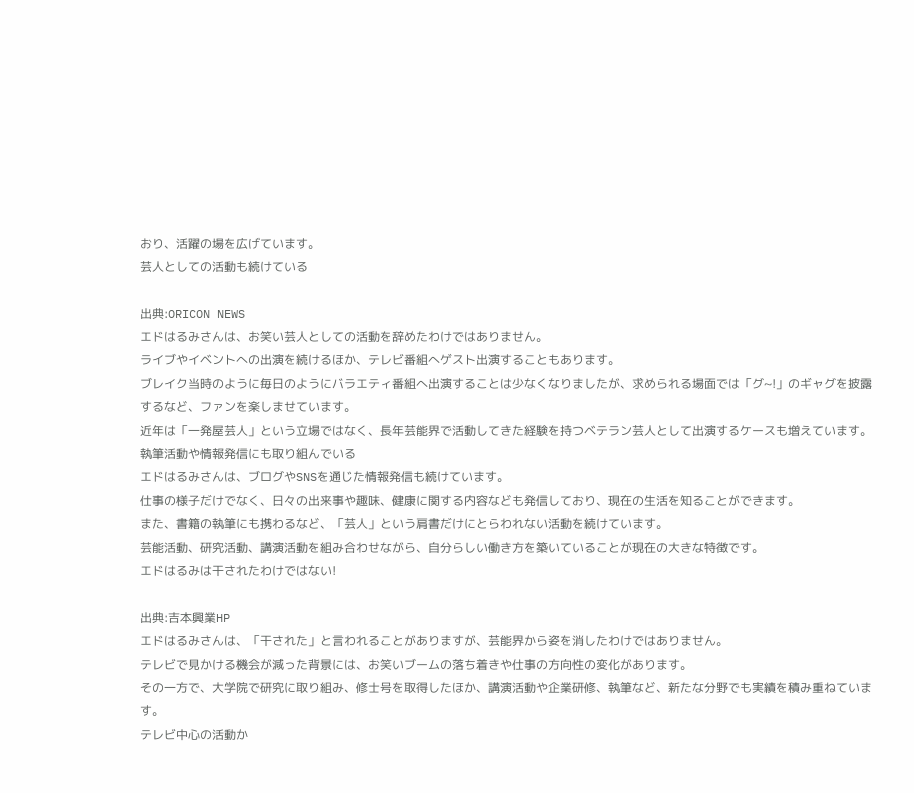おり、活躍の場を広げています。
芸人としての活動も続けている

出典:ORICON NEWS
エドはるみさんは、お笑い芸人としての活動を辞めたわけではありません。
ライブやイベントへの出演を続けるほか、テレビ番組へゲスト出演することもあります。
ブレイク当時のように毎日のようにバラエティ番組へ出演することは少なくなりましたが、求められる場面では「グ~!」のギャグを披露するなど、ファンを楽しませています。
近年は「一発屋芸人」という立場ではなく、長年芸能界で活動してきた経験を持つベテラン芸人として出演するケースも増えています。
執筆活動や情報発信にも取り組んでいる
エドはるみさんは、ブログやSNSを通じた情報発信も続けています。
仕事の様子だけでなく、日々の出来事や趣味、健康に関する内容なども発信しており、現在の生活を知ることができます。
また、書籍の執筆にも携わるなど、「芸人」という肩書だけにとらわれない活動を続けています。
芸能活動、研究活動、講演活動を組み合わせながら、自分らしい働き方を築いていることが現在の大きな特徴です。
エドはるみは干されたわけではない!

出典:吉本興業HP
エドはるみさんは、「干された」と言われることがありますが、芸能界から姿を消したわけではありません。
テレビで見かける機会が減った背景には、お笑いブームの落ち着きや仕事の方向性の変化があります。
その一方で、大学院で研究に取り組み、修士号を取得したほか、講演活動や企業研修、執筆など、新たな分野でも実績を積み重ねています。
テレビ中心の活動か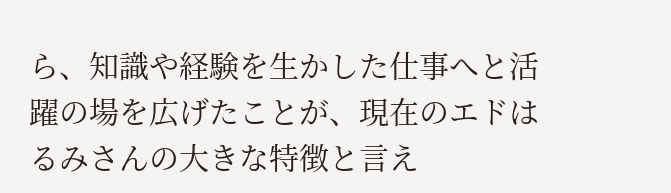ら、知識や経験を生かした仕事へと活躍の場を広げたことが、現在のエドはるみさんの大きな特徴と言え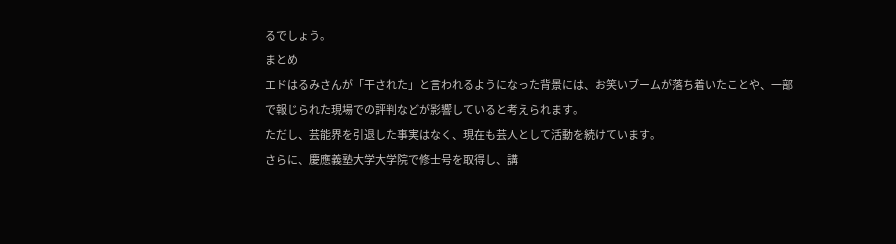るでしょう。
まとめ
エドはるみさんが「干された」と言われるようになった背景には、お笑いブームが落ち着いたことや、一部で報じられた現場での評判などが影響していると考えられます。
ただし、芸能界を引退した事実はなく、現在も芸人として活動を続けています。
さらに、慶應義塾大学大学院で修士号を取得し、講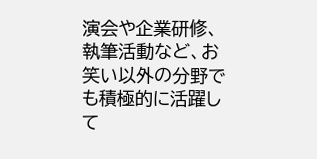演会や企業研修、執筆活動など、お笑い以外の分野でも積極的に活躍して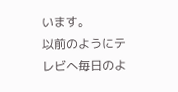います。
以前のようにテレビへ毎日のよ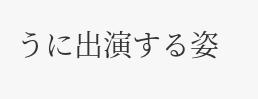うに出演する姿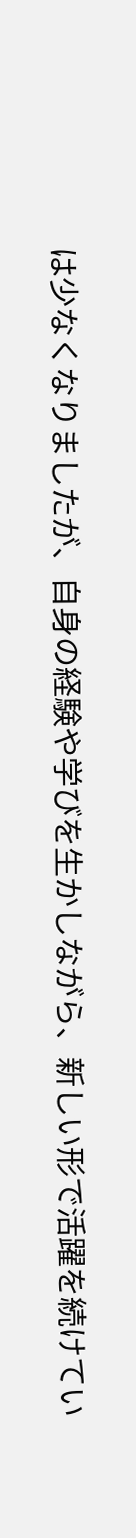は少なくなりましたが、自身の経験や学びを生かしながら、新しい形で活躍を続けてい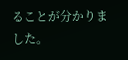ることが分かりました。